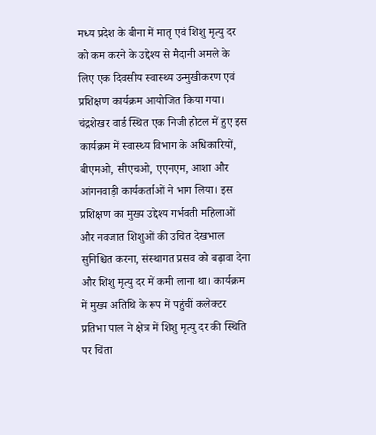मध्य प्रदेश के बीना में मातृ एवं शिशु मृत्यु दर को कम करने के उद्देश्य से मैदानी अमले के लिए एक दिवसीय स्वास्थ्य उन्मुखीकरण एवं प्रशिक्षण कार्यक्रम आयोजित किया गया। चंद्रशेखर वार्ड स्थित एक निजी होटल में हुए इस कार्यक्रम में स्वास्थ्य विभाग के अधिकारियों, बीएमओ, सीएचओ, एएनएम, आशा और आंगनवाड़ी कार्यकर्ताओं ने भाग लिया। इस प्रशिक्षण का मुख्य उद्देश्य गर्भवती महिलाओं और नवजात शिशुओं की उचित देखभाल सुनिश्चित करना, संस्थागत प्रसव को बढ़ावा देना और शिशु मृत्यु दर में कमी लाना था। कार्यक्रम में मुख्य अतिथि के रूप में पहुंचीं कलेक्टर प्रतिभा पाल ने क्षेत्र में शिशु मृत्यु दर की स्थिति पर चिंता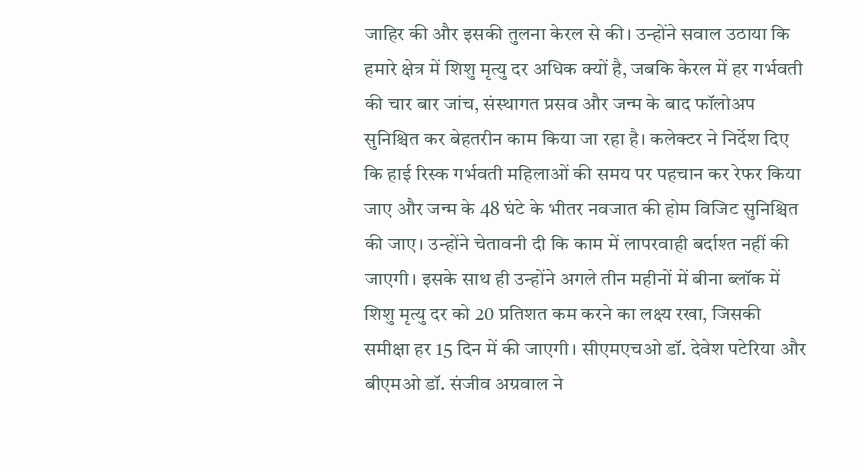जाहिर की और इसकी तुलना केरल से की। उन्होंने सवाल उठाया कि हमारे क्षेत्र में शिशु मृत्यु दर अधिक क्यों है, जबकि केरल में हर गर्भवती की चार बार जांच, संस्थागत प्रसव और जन्म के बाद फॉलोअप सुनिश्चित कर बेहतरीन काम किया जा रहा है। कलेक्टर ने निर्देश दिए कि हाई रिस्क गर्भवती महिलाओं की समय पर पहचान कर रेफर किया जाए और जन्म के 48 घंटे के भीतर नवजात की होम विजिट सुनिश्चित की जाए। उन्होंने चेतावनी दी कि काम में लापरवाही बर्दाश्त नहीं की जाएगी। इसके साथ ही उन्होंने अगले तीन महीनों में बीना ब्लॉक में शिशु मृत्यु दर को 20 प्रतिशत कम करने का लक्ष्य रखा, जिसकी समीक्षा हर 15 दिन में की जाएगी। सीएमएचओ डॉ. देवेश पटेरिया और बीएमओ डॉ. संजीव अग्रवाल ने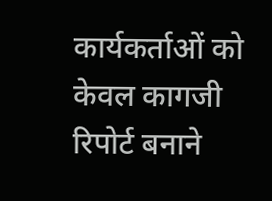कार्यकर्ताओं को केवल कागजी रिपोर्ट बनाने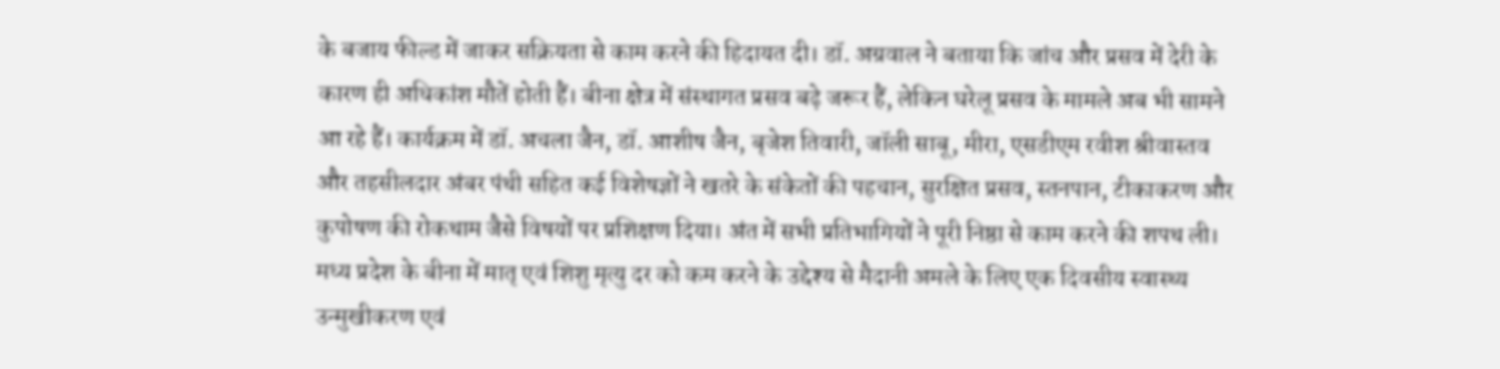के बजाय फील्ड में जाकर सक्रियता से काम करने की हिदायत दी। डॉ. अग्रवाल ने बताया कि जांच और प्रसव में देरी के कारण ही अधिकांश मौतें होती हैं। बीना क्षेत्र में संस्थागत प्रसव बढ़े जरूर हैं, लेकिन घरेलू प्रसव के मामले अब भी सामने आ रहे हैं। कार्यक्रम में डॉ. अचला जैन, डॉ. आशीष जैन, बृजेश तिवारी, जॉली साबू, मीरा, एसडीएम रवीश श्रीवास्तव और तहसीलदार अंबर पंथी सहित कई विशेषज्ञों ने खतरे के संकेतों की पहचान, सुरक्षित प्रसव, स्तनपान, टीकाकरण और कुपोषण की रोकथाम जैसे विषयों पर प्रशिक्षण दिया। अंत में सभी प्रतिभागियों ने पूरी निष्ठा से काम करने की शपथ ली।
मध्य प्रदेश के बीना में मातृ एवं शिशु मृत्यु दर को कम करने के उद्देश्य से मैदानी अमले के लिए एक दिवसीय स्वास्थ्य उन्मुखीकरण एवं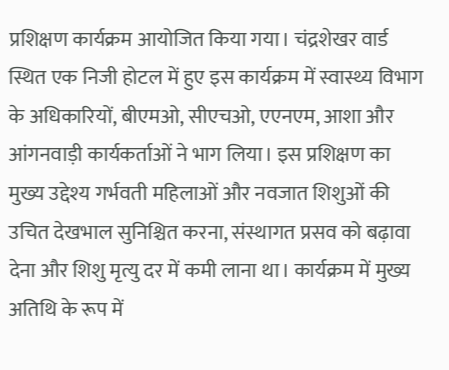प्रशिक्षण कार्यक्रम आयोजित किया गया। चंद्रशेखर वार्ड स्थित एक निजी होटल में हुए इस कार्यक्रम में स्वास्थ्य विभाग के अधिकारियों, बीएमओ, सीएचओ, एएनएम, आशा और आंगनवाड़ी कार्यकर्ताओं ने भाग लिया। इस प्रशिक्षण का मुख्य उद्देश्य गर्भवती महिलाओं और नवजात शिशुओं की उचित देखभाल सुनिश्चित करना, संस्थागत प्रसव को बढ़ावा देना और शिशु मृत्यु दर में कमी लाना था। कार्यक्रम में मुख्य
अतिथि के रूप में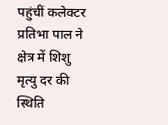पहुंचीं कलेक्टर प्रतिभा पाल ने क्षेत्र में शिशु मृत्यु दर की स्थिति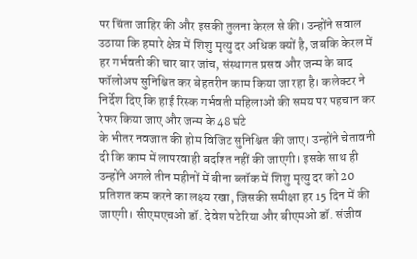पर चिंता जाहिर की और इसकी तुलना केरल से की। उन्होंने सवाल उठाया कि हमारे क्षेत्र में शिशु मृत्यु दर अधिक क्यों है, जबकि केरल में हर गर्भवती की चार बार जांच, संस्थागत प्रसव और जन्म के बाद फॉलोअप सुनिश्चित कर बेहतरीन काम किया जा रहा है। कलेक्टर ने निर्देश दिए कि हाई रिस्क गर्भवती महिलाओं की समय पर पहचान कर रेफर किया जाए और जन्म के 48 घंटे
के भीतर नवजात की होम विजिट सुनिश्चित की जाए। उन्होंने चेतावनी दी कि काम में लापरवाही बर्दाश्त नहीं की जाएगी। इसके साथ ही उन्होंने अगले तीन महीनों में बीना ब्लॉक में शिशु मृत्यु दर को 20 प्रतिशत कम करने का लक्ष्य रखा, जिसकी समीक्षा हर 15 दिन में की जाएगी। सीएमएचओ डॉ. देवेश पटेरिया और बीएमओ डॉ. संजीव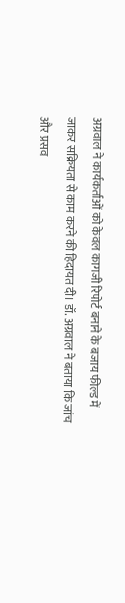अग्रवाल ने कार्यकर्ताओं को केवल कागजी रिपोर्ट बनाने के बजाय फील्ड में जाकर सक्रियता से काम करने की हिदायत दी। डॉ. अग्रवाल ने बताया कि जांच और प्रसव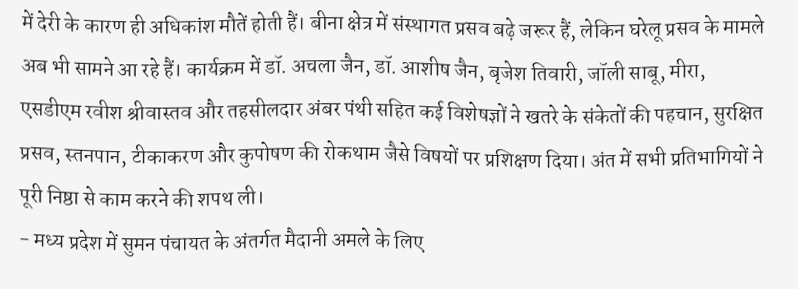में देरी के कारण ही अधिकांश मौतें होती हैं। बीना क्षेत्र में संस्थागत प्रसव बढ़े जरूर हैं, लेकिन घरेलू प्रसव के मामले अब भी सामने आ रहे हैं। कार्यक्रम में डॉ. अचला जैन, डॉ. आशीष जैन, बृजेश तिवारी, जॉली साबू, मीरा, एसडीएम रवीश श्रीवास्तव और तहसीलदार अंबर पंथी सहित कई विशेषज्ञों ने खतरे के संकेतों की पहचान, सुरक्षित प्रसव, स्तनपान, टीकाकरण और कुपोषण की रोकथाम जैसे विषयों पर प्रशिक्षण दिया। अंत में सभी प्रतिभागियों ने पूरी निष्ठा से काम करने की शपथ ली।
- मध्य प्रदेश में सुमन पंचायत के अंतर्गत मैदानी अमले के लिए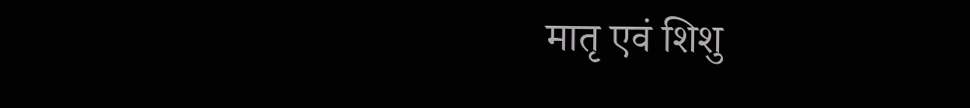मातृ एवं शिशु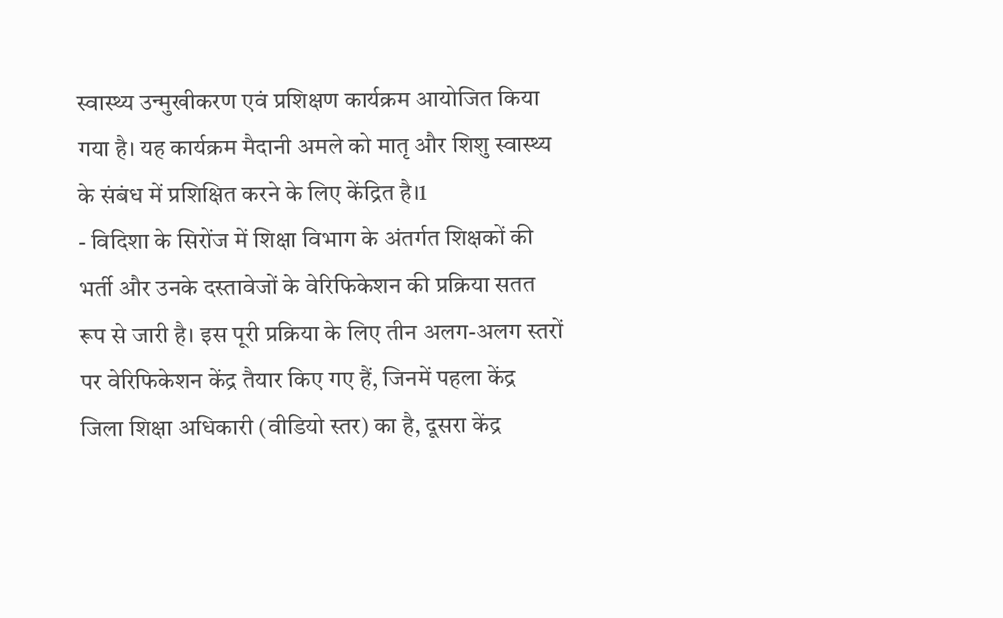स्वास्थ्य उन्मुखीकरण एवं प्रशिक्षण कार्यक्रम आयोजित किया गया है। यह कार्यक्रम मैदानी अमले को मातृ और शिशु स्वास्थ्य के संबंध में प्रशिक्षित करने के लिए केंद्रित है।1
- विदिशा के सिरोंज में शिक्षा विभाग के अंतर्गत शिक्षकों की भर्ती और उनके दस्तावेजों के वेरिफिकेशन की प्रक्रिया सतत रूप से जारी है। इस पूरी प्रक्रिया के लिए तीन अलग-अलग स्तरों पर वेरिफिकेशन केंद्र तैयार किए गए हैं, जिनमें पहला केंद्र जिला शिक्षा अधिकारी (वीडियो स्तर) का है, दूसरा केंद्र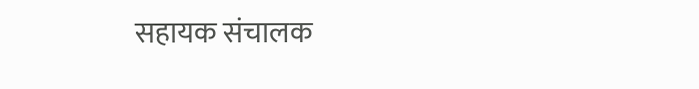सहायक संचालक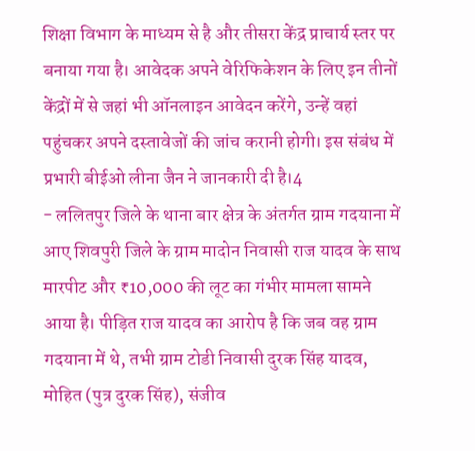शिक्षा विभाग के माध्यम से है और तीसरा केंद्र प्राचार्य स्तर पर बनाया गया है। आवेदक अपने वेरिफिकेशन के लिए इन तीनों केंद्रों में से जहां भी ऑनलाइन आवेदन करेंगे, उन्हें वहां पहुंचकर अपने दस्तावेजों की जांच करानी होगी। इस संबंध में प्रभारी बीईओ लीना जैन ने जानकारी दी है।4
- ललितपुर जिले के थाना बार क्षेत्र के अंतर्गत ग्राम गदयाना में आए शिवपुरी जिले के ग्राम मादोन निवासी राज यादव के साथ मारपीट और ₹10,000 की लूट का गंभीर मामला सामने आया है। पीड़ित राज यादव का आरोप है कि जब वह ग्राम गदयाना में थे, तभी ग्राम टोडी निवासी दुरक सिंह यादव, मोहित (पुत्र दुरक सिंह), संजीव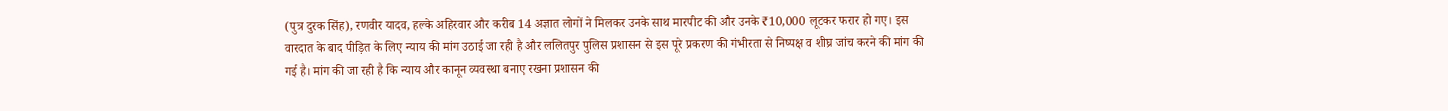(पुत्र दुरक सिंह), रणवीर यादव, हल्के अहिरवार और करीब 14 अज्ञात लोगों ने मिलकर उनके साथ मारपीट की और उनके ₹10,000 लूटकर फरार हो गए। इस वारदात के बाद पीड़ित के लिए न्याय की मांग उठाई जा रही है और ललितपुर पुलिस प्रशासन से इस पूरे प्रकरण की गंभीरता से निष्पक्ष व शीघ्र जांच करने की मांग की गई है। मांग की जा रही है कि न्याय और कानून व्यवस्था बनाए रखना प्रशासन की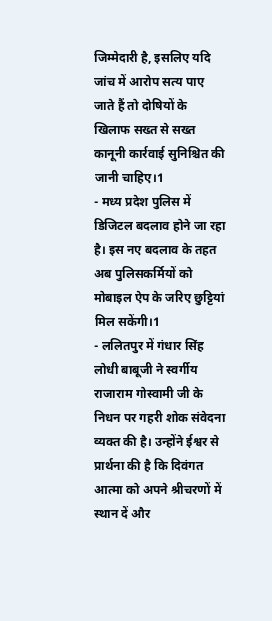जिम्मेदारी है, इसलिए यदि जांच में आरोप सत्य पाए जाते हैं तो दोषियों के खिलाफ सख्त से सख्त कानूनी कार्रवाई सुनिश्चित की जानी चाहिए।1
- मध्य प्रदेश पुलिस में डिजिटल बदलाव होने जा रहा है। इस नए बदलाव के तहत अब पुलिसकर्मियों को मोबाइल ऐप के जरिए छुट्टियां मिल सकेंगी।1
- ललितपुर में गंधार सिंह लोधी बाबूजी ने स्वर्गीय राजाराम गोस्वामी जी के निधन पर गहरी शोक संवेदना व्यक्त की है। उन्होंने ईश्वर से प्रार्थना की है कि दिवंगत आत्मा को अपने श्रीचरणों में स्थान दें और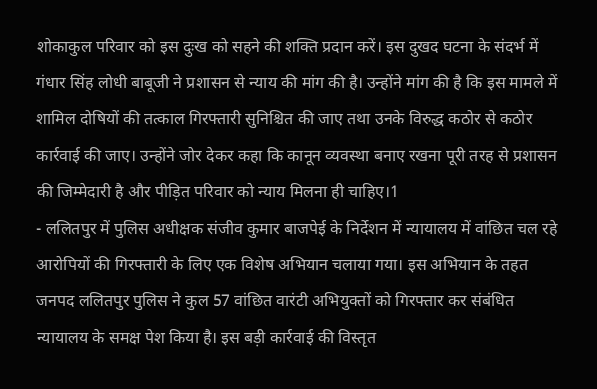शोकाकुल परिवार को इस दुःख को सहने की शक्ति प्रदान करें। इस दुखद घटना के संदर्भ में गंधार सिंह लोधी बाबूजी ने प्रशासन से न्याय की मांग की है। उन्होंने मांग की है कि इस मामले में शामिल दोषियों की तत्काल गिरफ्तारी सुनिश्चित की जाए तथा उनके विरुद्ध कठोर से कठोर कार्रवाई की जाए। उन्होंने जोर देकर कहा कि कानून व्यवस्था बनाए रखना पूरी तरह से प्रशासन की जिम्मेदारी है और पीड़ित परिवार को न्याय मिलना ही चाहिए।1
- ललितपुर में पुलिस अधीक्षक संजीव कुमार बाजपेई के निर्देशन में न्यायालय में वांछित चल रहे आरोपियों की गिरफ्तारी के लिए एक विशेष अभियान चलाया गया। इस अभियान के तहत जनपद ललितपुर पुलिस ने कुल 57 वांछित वारंटी अभियुक्तों को गिरफ्तार कर संबंधित न्यायालय के समक्ष पेश किया है। इस बड़ी कार्रवाई की विस्तृत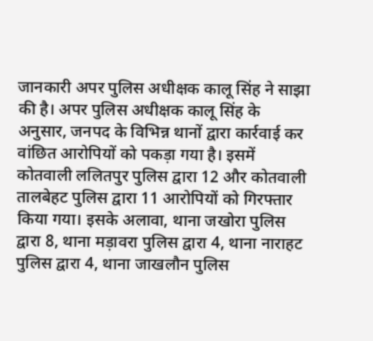जानकारी अपर पुलिस अधीक्षक कालू सिंह ने साझा की है। अपर पुलिस अधीक्षक कालू सिंह के अनुसार, जनपद के विभिन्न थानों द्वारा कार्रवाई कर वांछित आरोपियों को पकड़ा गया है। इसमें कोतवाली ललितपुर पुलिस द्वारा 12 और कोतवाली तालबेहट पुलिस द्वारा 11 आरोपियों को गिरफ्तार किया गया। इसके अलावा, थाना जखोरा पुलिस द्वारा 8, थाना मड़ावरा पुलिस द्वारा 4, थाना नाराहट पुलिस द्वारा 4, थाना जाखलौन पुलिस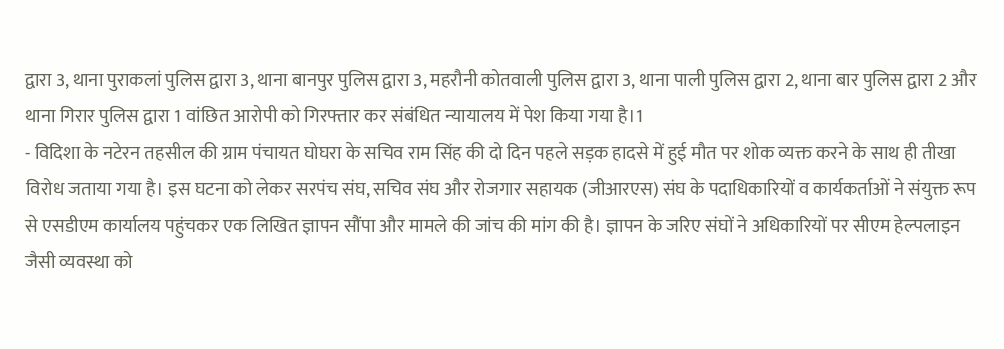द्वारा 3, थाना पुराकलां पुलिस द्वारा 3, थाना बानपुर पुलिस द्वारा 3, महरौनी कोतवाली पुलिस द्वारा 3, थाना पाली पुलिस द्वारा 2, थाना बार पुलिस द्वारा 2 और थाना गिरार पुलिस द्वारा 1 वांछित आरोपी को गिरफ्तार कर संबंधित न्यायालय में पेश किया गया है।1
- विदिशा के नटेरन तहसील की ग्राम पंचायत घोघरा के सचिव राम सिंह की दो दिन पहले सड़क हादसे में हुई मौत पर शोक व्यक्त करने के साथ ही तीखा विरोध जताया गया है। इस घटना को लेकर सरपंच संघ, सचिव संघ और रोजगार सहायक (जीआरएस) संघ के पदाधिकारियों व कार्यकर्ताओं ने संयुक्त रूप से एसडीएम कार्यालय पहुंचकर एक लिखित ज्ञापन सौंपा और मामले की जांच की मांग की है। ज्ञापन के जरिए संघों ने अधिकारियों पर सीएम हेल्पलाइन जैसी व्यवस्था को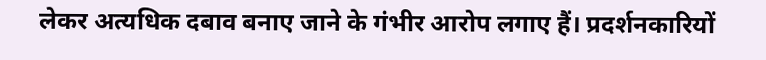लेकर अत्यधिक दबाव बनाए जाने के गंभीर आरोप लगाए हैं। प्रदर्शनकारियों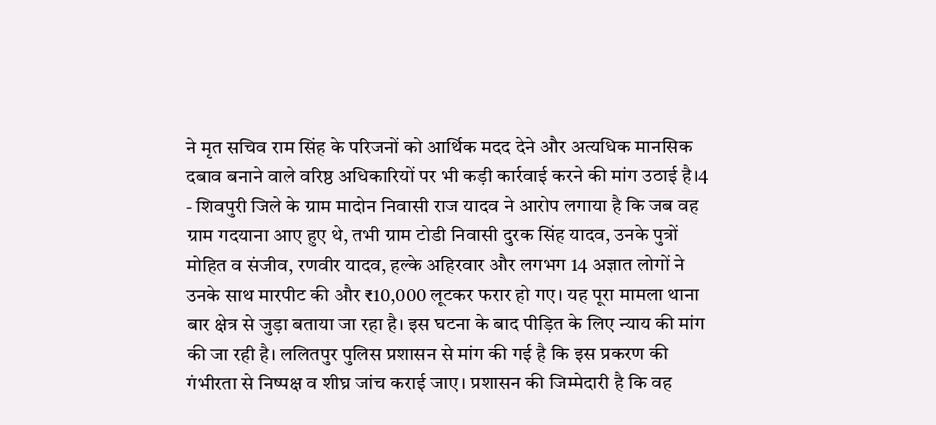ने मृत सचिव राम सिंह के परिजनों को आर्थिक मदद देने और अत्यधिक मानसिक दबाव बनाने वाले वरिष्ठ अधिकारियों पर भी कड़ी कार्रवाई करने की मांग उठाई है।4
- शिवपुरी जिले के ग्राम मादोन निवासी राज यादव ने आरोप लगाया है कि जब वह ग्राम गदयाना आए हुए थे, तभी ग्राम टोडी निवासी दुरक सिंह यादव, उनके पुत्रों मोहित व संजीव, रणवीर यादव, हल्के अहिरवार और लगभग 14 अज्ञात लोगों ने उनके साथ मारपीट की और ₹10,000 लूटकर फरार हो गए। यह पूरा मामला थाना बार क्षेत्र से जुड़ा बताया जा रहा है। इस घटना के बाद पीड़ित के लिए न्याय की मांग की जा रही है। ललितपुर पुलिस प्रशासन से मांग की गई है कि इस प्रकरण की गंभीरता से निष्पक्ष व शीघ्र जांच कराई जाए। प्रशासन की जिम्मेदारी है कि वह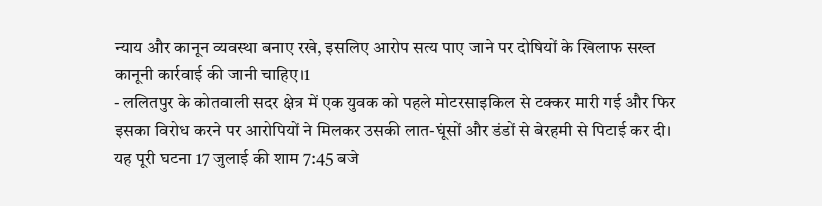न्याय और कानून व्यवस्था बनाए रखे, इसलिए आरोप सत्य पाए जाने पर दोषियों के खिलाफ सख्त कानूनी कार्रवाई की जानी चाहिए।1
- ललितपुर के कोतवाली सदर क्षेत्र में एक युवक को पहले मोटरसाइकिल से टक्कर मारी गई और फिर इसका विरोध करने पर आरोपियों ने मिलकर उसकी लात-घूंसों और डंडों से बेरहमी से पिटाई कर दी। यह पूरी घटना 17 जुलाई की शाम 7:45 बजे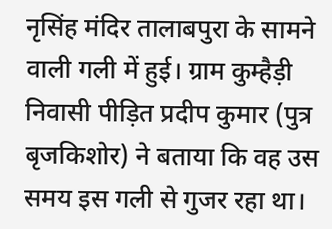नृसिंह मंदिर तालाबपुरा के सामने वाली गली में हुई। ग्राम कुम्हैड़ी निवासी पीड़ित प्रदीप कुमार (पुत्र बृजकिशोर) ने बताया कि वह उस समय इस गली से गुजर रहा था।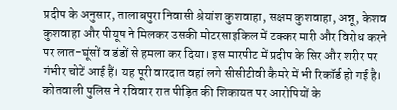प्रदीप के अनुसार, तालाबपुरा निवासी श्रेयांश कुशवाहा, सक्षम कुशवाहा, अन्नू, केशव कुशवाहा और पीयूष ने मिलकर उसकी मोटरसाइकिल में टक्कर मारी और विरोध करने पर लात-घूंसों व डंडों से हमला कर दिया। इस मारपीट में प्रदीप के सिर और शरीर पर गंभीर चोटें आई हैं। यह पूरी वारदात वहां लगे सीसीटीवी कैमरे में भी रिकॉर्ड हो गई है। कोतवाली पुलिस ने रविवार रात पीड़ित की शिकायत पर आरोपियों के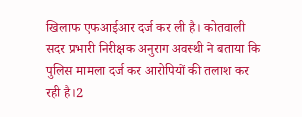खिलाफ एफआईआर दर्ज कर ली है। कोतवाली सदर प्रभारी निरीक्षक अनुराग अवस्थी ने बताया कि पुलिस मामला दर्ज कर आरोपियों की तलाश कर रही है।2